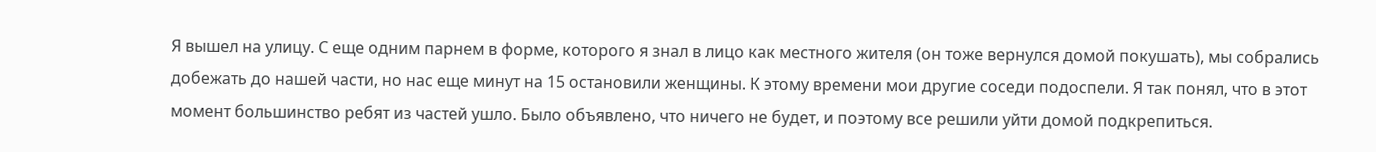Я вышел на улицу. С еще одним парнем в форме, которого я знал в лицо как местного жителя (он тоже вернулся домой покушать), мы собрались добежать до нашей части, но нас еще минут на 15 остановили женщины. К этому времени мои другие соседи подоспели. Я так понял, что в этот момент большинство ребят из частей ушло. Было объявлено, что ничего не будет, и поэтому все решили уйти домой подкрепиться.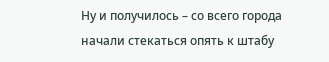Ну и получилось – со всего города начали стекаться опять к штабу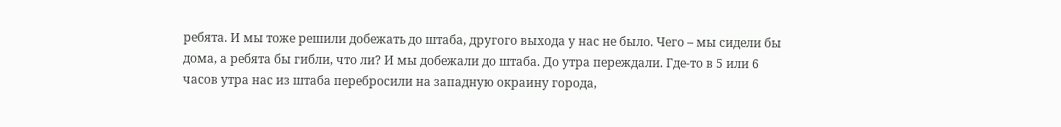ребята. И мы тоже решили добежать до штаба, другого выхода у нас не было. Чего – мы сидели бы дома, а ребята бы гибли, что ли? И мы добежали до штаба. До утра переждали. Где-то в 5 или 6 часов утра нас из штаба перебросили на западную окраину города,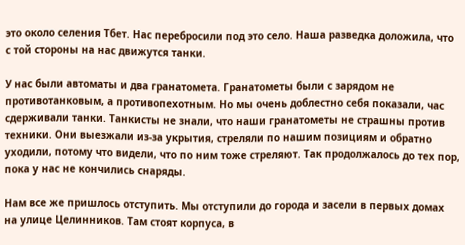это около селения Тбет. Нас перебросили под это село. Наша разведка доложила, что с той стороны на нас движутся танки.

У нас были автоматы и два гранатомета. Гранатометы были с зарядом не противотанковым, а противопехотным. Но мы очень доблестно себя показали, час сдерживали танки. Танкисты не знали, что наши гранатометы не страшны против техники. Они выезжали из-за укрытия, стреляли по нашим позициям и обратно уходили, потому что видели, что по ним тоже стреляют. Так продолжалось до тех пор, пока у нас не кончились снаряды.

Нам все же пришлось отступить. Мы отступили до города и засели в первых домах на улице Целинников. Там стоят корпуса, в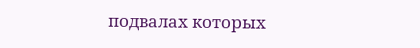подвалах которых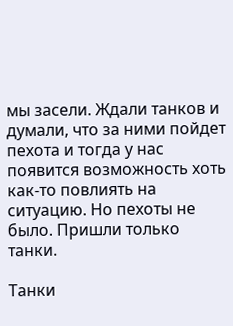мы засели. Ждали танков и думали, что за ними пойдет пехота и тогда у нас появится возможность хоть как-то повлиять на ситуацию. Но пехоты не было. Пришли только танки.

Танки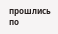прошлись по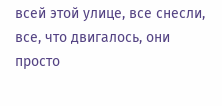всей этой улице, все снесли, все, что двигалось, они просто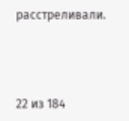расстреливали.



22 из 184